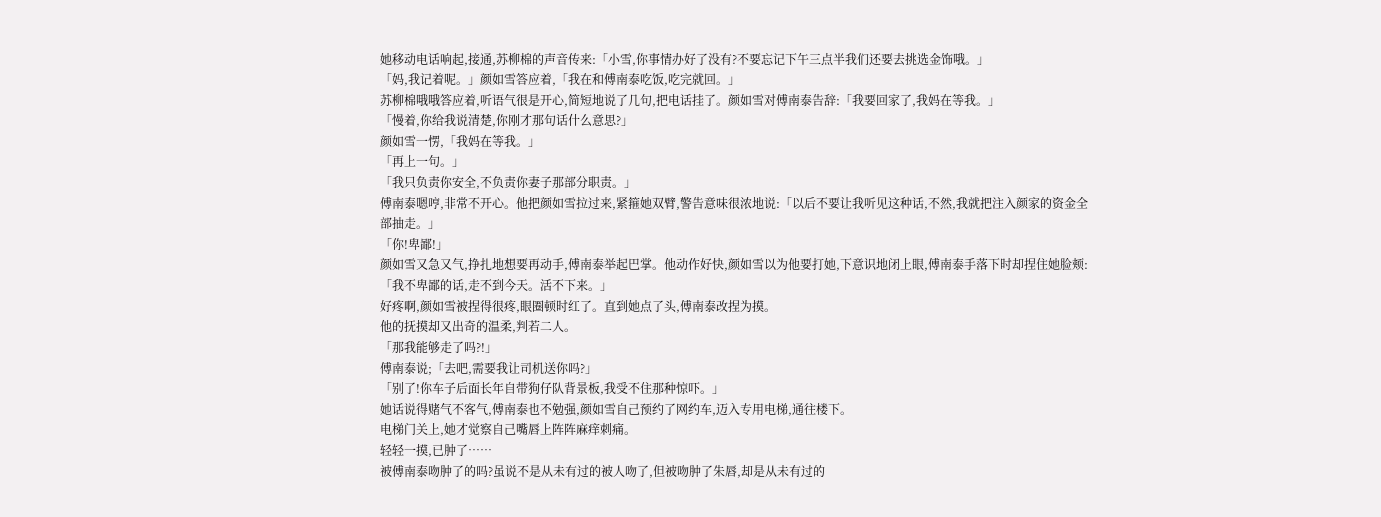她移动电话响起,接通,苏柳棉的声音传来:「小雪,你事情办好了没有?不要忘记下午三点半我们还要去挑选金饰哦。」
「妈,我记着呢。」颜如雪答应着,「我在和傅南泰吃饭,吃完就回。」
苏柳棉哦哦答应着,听语气很是开心,简短地说了几句,把电话挂了。颜如雪对傅南泰告辞:「我要回家了,我妈在等我。」
「慢着,你给我说清楚,你刚才那句话什么意思?」
颜如雪一愣,「我妈在等我。」
「再上一句。」
「我只负责你安全,不负责你妻子那部分职责。」
傅南泰嗯哼,非常不开心。他把颜如雪拉过来,紧箍她双臂,警告意味很浓地说:「以后不要让我听见这种话,不然,我就把注入颜家的资金全部抽走。」
「你!卑鄙!」
颜如雪又急又气,挣扎地想要再动手,傅南泰举起巴掌。他动作好快,颜如雪以为他要打她,下意识地闭上眼,傅南泰手落下时却捏住她脸颊:「我不卑鄙的话,走不到今天。活不下来。」
好疼啊,颜如雪被捏得很疼,眼圈顿时红了。直到她点了头,傅南泰改捏为摸。
他的抚摸却又出奇的温柔,判若二人。
「那我能够走了吗?!」
傅南泰说;「去吧,需要我让司机送你吗?」
「别了!你车子后面长年自带狗仔队背景板,我受不住那种惊吓。」
她话说得赌气不客气,傅南泰也不勉强,颜如雪自己预约了网约车,迈入专用电梯,通往楼下。
电梯门关上,她才觉察自己嘴唇上阵阵麻痒刺痛。
轻轻一摸,已肿了……
被傅南泰吻肿了的吗?虽说不是从未有过的被人吻了,但被吻肿了朱唇,却是从未有过的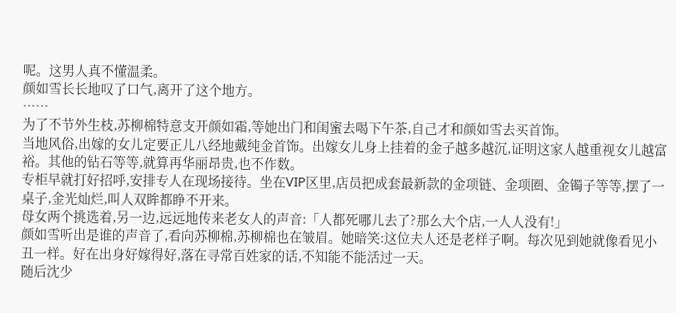呢。这男人真不懂温柔。
颜如雪长长地叹了口气,离开了这个地方。
……
为了不节外生枝,苏柳棉特意支开颜如霜,等她出门和闺蜜去喝下午茶,自己才和颜如雪去买首饰。
当地风俗,出嫁的女儿定要正儿八经地戴纯金首饰。出嫁女儿身上挂着的金子越多越沉,证明这家人越重视女儿越富裕。其他的钻石等等,就算再华丽昂贵,也不作数。
专柜早就打好招呼,安排专人在现场接待。坐在VIP区里,店员把成套最新款的金项链、金项圈、金镯子等等,摆了一桌子,金光灿烂,叫人双眸都睁不开来。
母女两个挑选着,另一边,远远地传来老女人的声音:「人都死哪儿去了?那么大个店,一人人没有!」
颜如雪听出是谁的声音了,看向苏柳棉,苏柳棉也在皱眉。她暗笑:这位夫人还是老样子啊。每次见到她就像看见小丑一样。好在出身好嫁得好,落在寻常百姓家的话,不知能不能活过一天。
随后沈少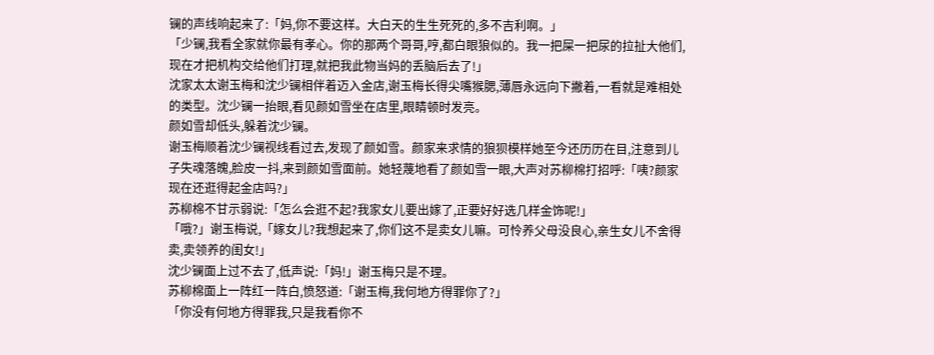镧的声线响起来了:「妈,你不要这样。大白天的生生死死的,多不吉利啊。」
「少镧,我看全家就你最有孝心。你的那两个哥哥,哼,都白眼狼似的。我一把屎一把尿的拉扯大他们,现在才把机构交给他们打理,就把我此物当妈的丢脑后去了!」
沈家太太谢玉梅和沈少镧相伴着迈入金店,谢玉梅长得尖嘴猴腮,薄唇永远向下撇着,一看就是难相处的类型。沈少镧一抬眼,看见颜如雪坐在店里,眼睛顿时发亮。
颜如雪却低头,躲着沈少镧。
谢玉梅顺着沈少镧视线看过去,发现了颜如雪。颜家来求情的狼狈模样她至今还历历在目,注意到儿子失魂落魄,脸皮一抖,来到颜如雪面前。她轻蔑地看了颜如雪一眼,大声对苏柳棉打招呼:「咦?颜家现在还逛得起金店吗?」
苏柳棉不甘示弱说:「怎么会逛不起?我家女儿要出嫁了,正要好好选几样金饰呢!」
「哦?」谢玉梅说,「嫁女儿?我想起来了,你们这不是卖女儿嘛。可怜养父母没良心,亲生女儿不舍得卖,卖领养的闺女!」
沈少镧面上过不去了,低声说:「妈!」谢玉梅只是不理。
苏柳棉面上一阵红一阵白,愤怒道:「谢玉梅,我何地方得罪你了?」
「你没有何地方得罪我,只是我看你不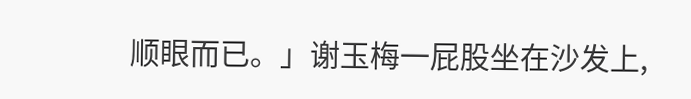顺眼而已。」谢玉梅一屁股坐在沙发上,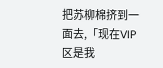把苏柳棉挤到一面去,「现在VIP区是我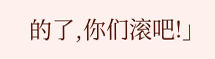的了,你们滚吧!」